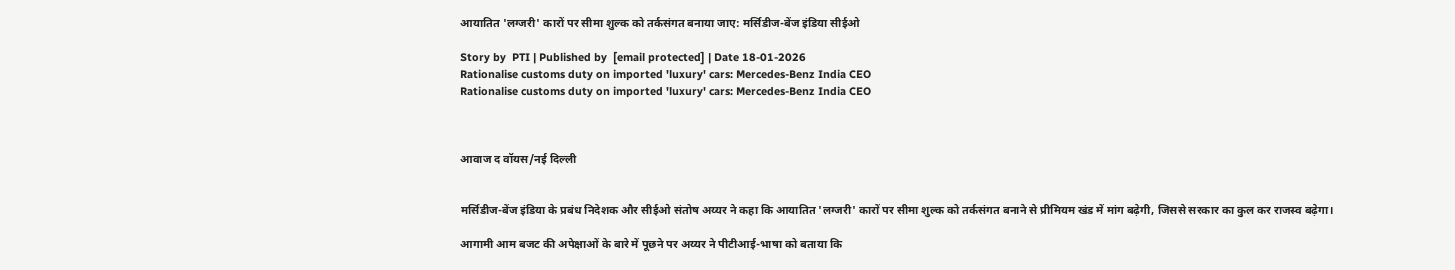आयातित 'लग्जरी' कारों पर सीमा शुल्क को तर्कसंगत बनाया जाए: मर्सिडीज-बेंज इंडिया सीईओ

Story by  PTI | Published by  [email protected] | Date 18-01-2026
Rationalise customs duty on imported 'luxury' cars: Mercedes-Benz India CEO
Rationalise customs duty on imported 'luxury' cars: Mercedes-Benz India CEO



आवाज द वॉयस/नई दिल्ली


मर्सिडीज-बेंज इंडिया के प्रबंध निदेशक और सीईओ संतोष अय्यर ने कहा कि आयातित 'लग्जरी' कारों पर सीमा शुल्क को तर्कसंगत बनाने से प्रीमियम खंड में मांग बढ़ेगी, जिससे सरकार का कुल कर राजस्व बढ़ेगा।

आगामी आम बजट की अपेक्षाओं के बारे में पूछने पर अय्यर ने पीटीआई-भाषा को बताया कि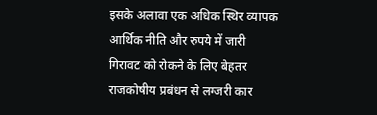इसके अलावा एक अधिक स्थिर व्यापक आर्थिक नीति और रुपये में जारी गिरावट को रोकने के लिए बेहतर राजकोषीय प्रबंधन से लग्जरी कार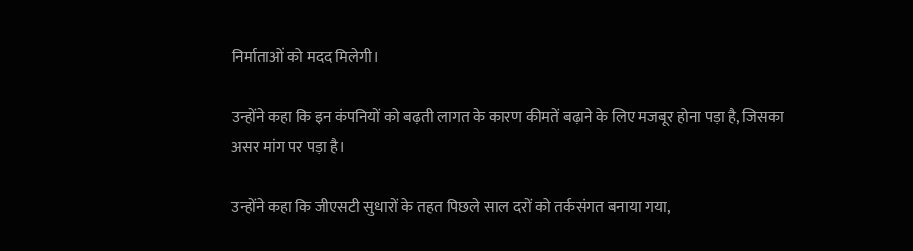निर्माताओं को मदद मिलेगी।

उन्होंने कहा कि इन कंपनियों को बढ़ती लागत के कारण कीमतें बढ़ाने के लिए मजबूर होना पड़ा है, जिसका असर मांग पर पड़ा है।

उन्होंने कहा कि जीएसटी सुधारों के तहत पिछले साल दरों को तर्कसंगत बनाया गया,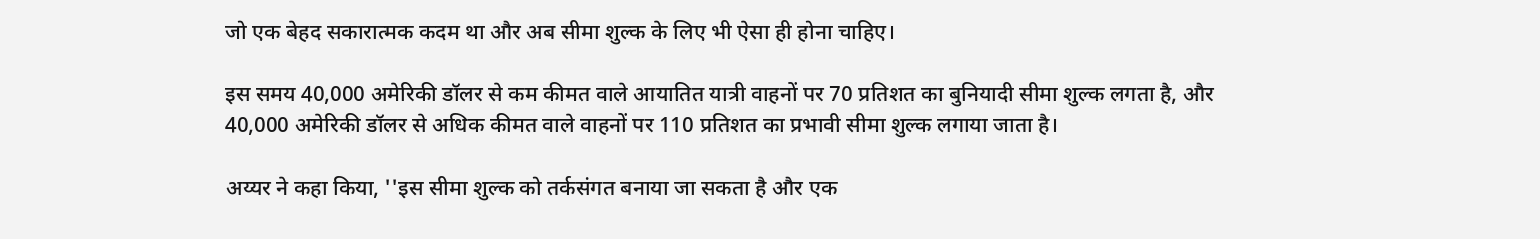जो एक बेहद सकारात्मक कदम था और अब सीमा शुल्क के लिए भी ऐसा ही होना चाहिए।

इस समय 40,000 अमेरिकी डॉलर से कम कीमत वाले आयातित यात्री वाहनों पर 70 प्रतिशत का बुनियादी सीमा शुल्क लगता है, और 40,000 अमेरिकी डॉलर से अधिक कीमत वाले वाहनों पर 110 प्रतिशत का प्रभावी सीमा शुल्क लगाया जाता है।

अय्यर ने कहा किया, ''इस सीमा शुल्क को तर्कसंगत बनाया जा सकता है और एक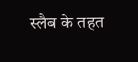स्लैब के तहत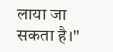लाया जा सकता है।''